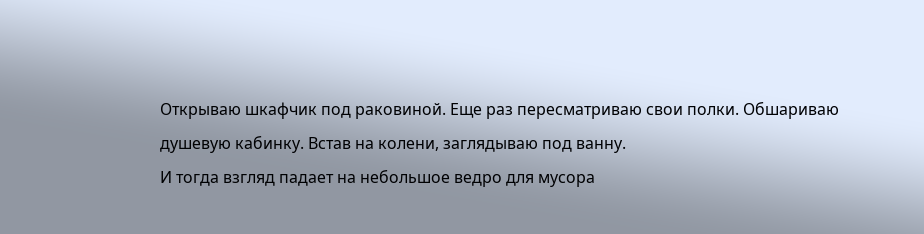Открываю шкафчик под раковиной. Еще раз пересматриваю свои полки. Обшариваю душевую кабинку. Встав на колени, заглядываю под ванну.
И тогда взгляд падает на небольшое ведро для мусора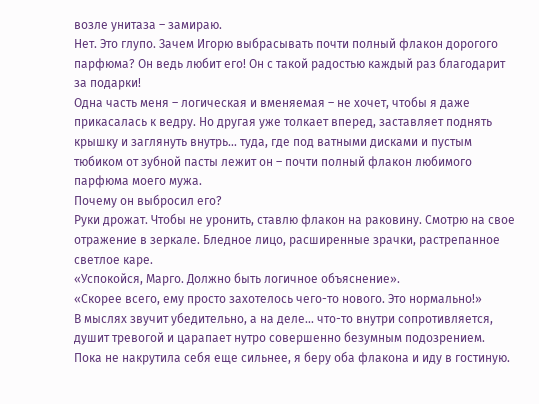возле унитаза – замираю.
Нет. Это глупо. Зачем Игорю выбрасывать почти полный флакон дорогого парфюма? Он ведь любит его! Он с такой радостью каждый раз благодарит за подарки!
Одна часть меня – логическая и вменяемая – не хочет, чтобы я даже прикасалась к ведру. Но другая уже толкает вперед, заставляет поднять крышку и заглянуть внутрь... туда, где под ватными дисками и пустым тюбиком от зубной пасты лежит он – почти полный флакон любимого парфюма моего мужа.
Почему он выбросил его?
Руки дрожат. Чтобы не уронить, ставлю флакон на раковину. Смотрю на свое отражение в зеркале. Бледное лицо, расширенные зрачки, растрепанное светлое каре.
«Успокойся, Марго. Должно быть логичное объяснение».
«Скорее всего, ему просто захотелось чего-то нового. Это нормально!»
В мыслях звучит убедительно, а на деле... что-то внутри сопротивляется, душит тревогой и царапает нутро совершенно безумным подозрением.
Пока не накрутила себя еще сильнее, я беру оба флакона и иду в гостиную.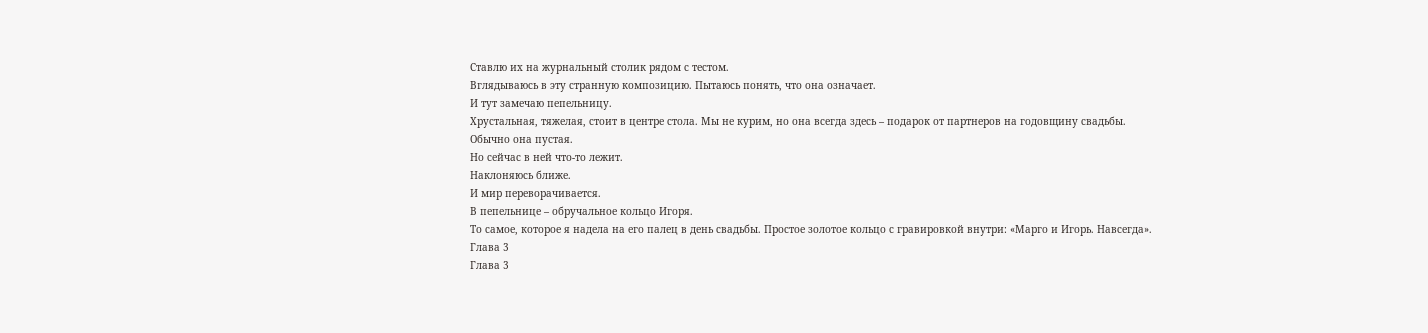Ставлю их на журнальный столик рядом с тестом.
Вглядываюсь в эту странную композицию. Пытаюсь понять, что она означает.
И тут замечаю пепельницу.
Хрустальная, тяжелая, стоит в центре стола. Мы не курим, но она всегда здесь – подарок от партнеров на годовщину свадьбы.
Обычно она пустая.
Но сейчас в ней что-то лежит.
Наклоняюсь ближе.
И мир переворачивается.
В пепельнице – обручальное кольцо Игоря.
То самое, которое я надела на его палец в день свадьбы. Простое золотое кольцо с гравировкой внутри: «Марго и Игорь. Навсегда».
Глава 3
Глава 3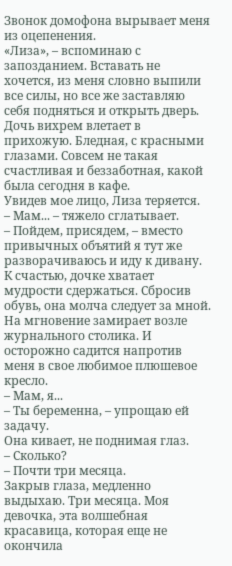Звонок домофона вырывает меня из оцепенения.
«Лиза», – вспоминаю с запозданием. Вставать не хочется, из меня словно выпили все силы, но все же заставляю себя подняться и открыть дверь.
Дочь вихрем влетает в прихожую. Бледная, с красными глазами. Совсем не такая счастливая и беззаботная, какой была сегодня в кафе.
Увидев мое лицо, Лиза теряется.
– Мам... – тяжело сглатывает.
– Пойдем, присядем, – вместо привычных объятий я тут же разворачиваюсь и иду к дивану.
К счастью, дочке хватает мудрости сдержаться. Сбросив обувь, она молча следует за мной. На мгновение замирает возле журнального столика. И осторожно садится напротив меня в свое любимое плюшевое кресло.
– Мам, я...
– Ты беременна, – упрощаю ей задачу.
Она кивает, не поднимая глаз.
– Сколько?
– Почти три месяца.
Закрыв глаза, медленно выдыхаю. Три месяца. Моя девочка, эта волшебная красавица, которая еще не окончила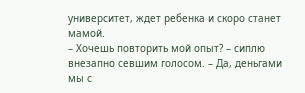университет, ждет ребенка и скоро станет мамой.
– Хочешь повторить мой опыт? – сиплю внезапно севшим голосом. – Да, деньгами мы с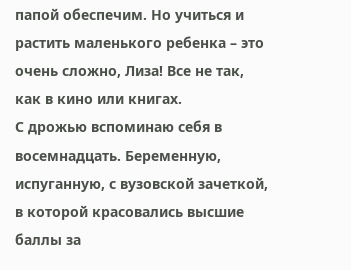папой обеспечим. Но учиться и растить маленького ребенка – это очень сложно, Лиза! Все не так, как в кино или книгах.
С дрожью вспоминаю себя в восемнадцать. Беременную, испуганную, с вузовской зачеткой, в которой красовались высшие баллы за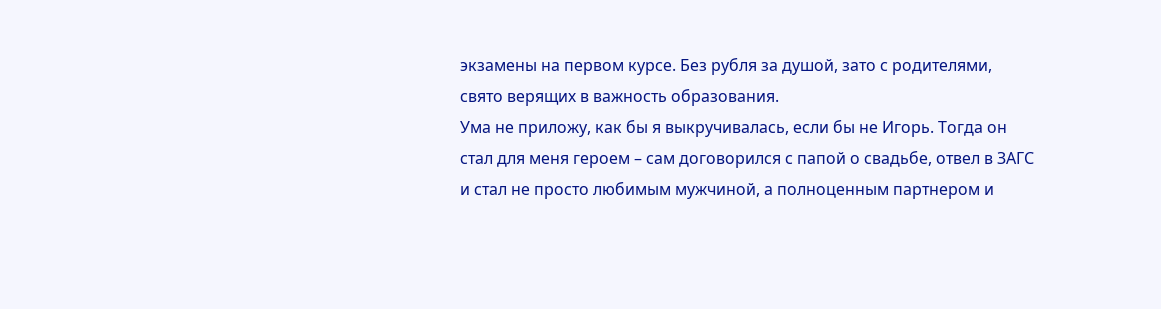экзамены на первом курсе. Без рубля за душой, зато с родителями, свято верящих в важность образования.
Ума не приложу, как бы я выкручивалась, если бы не Игорь. Тогда он стал для меня героем – сам договорился с папой о свадьбе, отвел в ЗАГС и стал не просто любимым мужчиной, а полноценным партнером и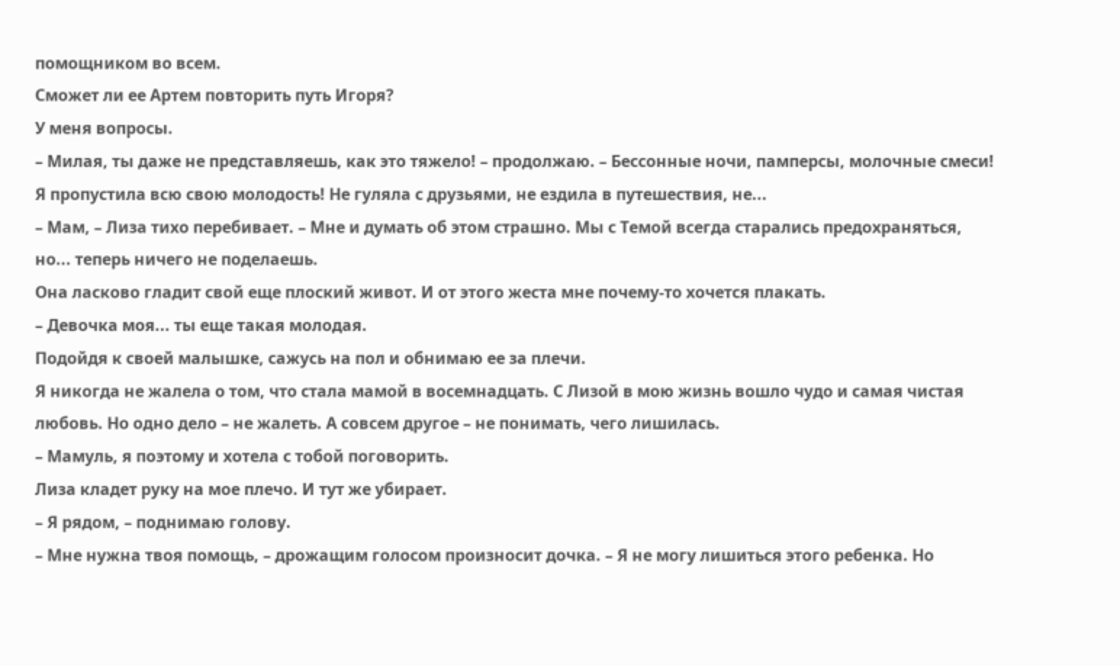помощником во всем.
Сможет ли ее Артем повторить путь Игоря?
У меня вопросы.
– Милая, ты даже не представляешь, как это тяжело! – продолжаю. – Бессонные ночи, памперсы, молочные смеси! Я пропустила всю свою молодость! Не гуляла с друзьями, не ездила в путешествия, не...
– Мам, – Лиза тихо перебивает. – Мне и думать об этом страшно. Мы с Темой всегда старались предохраняться, но... теперь ничего не поделаешь.
Она ласково гладит свой еще плоский живот. И от этого жеста мне почему-то хочется плакать.
– Девочка моя... ты еще такая молодая.
Подойдя к своей малышке, сажусь на пол и обнимаю ее за плечи.
Я никогда не жалела о том, что стала мамой в восемнадцать. С Лизой в мою жизнь вошло чудо и самая чистая любовь. Но одно дело – не жалеть. А совсем другое – не понимать, чего лишилась.
– Мамуль, я поэтому и хотела с тобой поговорить.
Лиза кладет руку на мое плечо. И тут же убирает.
– Я рядом, – поднимаю голову.
– Мне нужна твоя помощь, – дрожащим голосом произносит дочка. – Я не могу лишиться этого ребенка. Но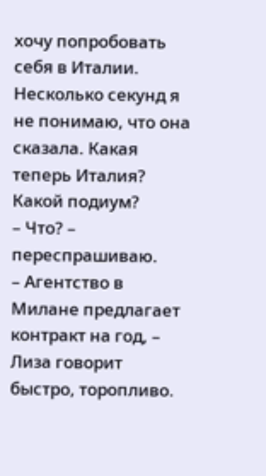хочу попробовать себя в Италии.
Несколько секунд я не понимаю, что она сказала. Какая теперь Италия? Какой подиум?
– Что? – переспрашиваю.
– Агентство в Милане предлагает контракт на год, – Лиза говорит быстро, торопливо.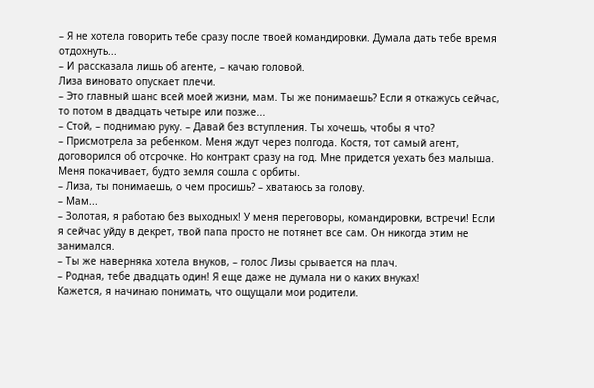– Я не хотела говорить тебе сразу после твоей командировки. Думала дать тебе время отдохнуть...
– И рассказала лишь об агенте, – качаю головой.
Лиза виновато опускает плечи.
– Это главный шанс всей моей жизни, мам. Ты же понимаешь? Если я откажусь сейчас, то потом в двадцать четыре или позже...
– Стой, – поднимаю руку. – Давай без вступления. Ты хочешь, чтобы я что?
– Присмотрела за ребенком. Меня ждут через полгода. Костя, тот самый агент, договорился об отсрочке. Но контракт сразу на год. Мне придется уехать без малыша.
Меня покачивает, будто земля сошла с орбиты.
– Лиза, ты понимаешь, о чем просишь? – хватаюсь за голову.
– Мам...
– Золотая, я работаю без выходных! У меня переговоры, командировки, встречи! Если я сейчас уйду в декрет, твой папа просто не потянет все сам. Он никогда этим не занимался.
– Ты же наверняка хотела внуков, – голос Лизы срывается на плач.
– Родная, тебе двадцать один! Я еще даже не думала ни о каких внуках!
Кажется, я начинаю понимать, что ощущали мои родители.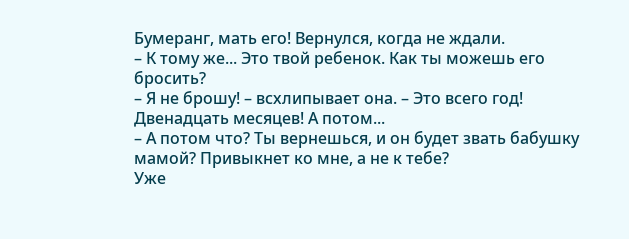Бумеранг, мать его! Вернулся, когда не ждали.
– К тому же... Это твой ребенок. Как ты можешь его бросить?
– Я не брошу! – всхлипывает она. – Это всего год! Двенадцать месяцев! А потом...
– А потом что? Ты вернешься, и он будет звать бабушку мамой? Привыкнет ко мне, а не к тебе?
Уже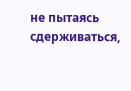не пытаясь сдерживаться,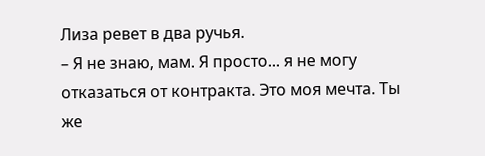Лиза ревет в два ручья.
– Я не знаю, мам. Я просто... я не могу отказаться от контракта. Это моя мечта. Ты же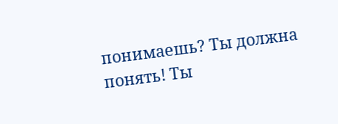понимаешь? Ты должна понять! Ты